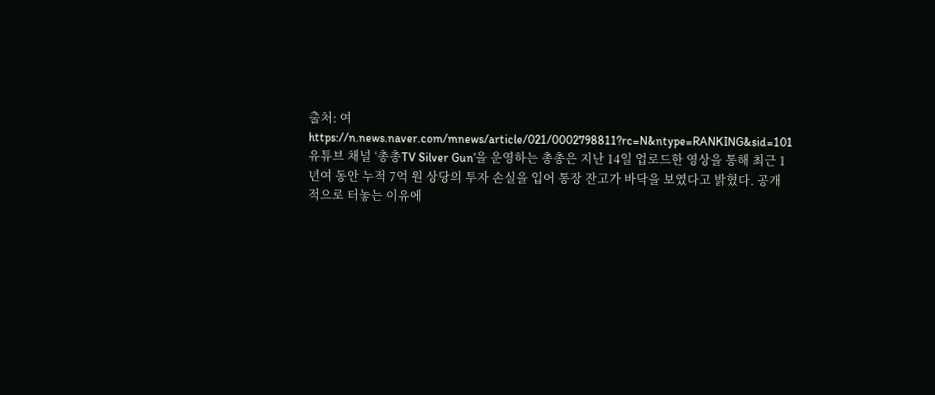출처: 여https://n.news.naver.com/mnews/article/021/0002798811?rc=N&ntype=RANKING&sid=101
유튜브 채널 ‘총총TV Silver Gun’을 운영하는 총총은 지난 14일 업로드한 영상을 통해 최근 1년여 동안 누적 7억 원 상당의 투자 손실을 입어 통장 잔고가 바닥을 보였다고 밝혔다. 공개적으로 터놓는 이유에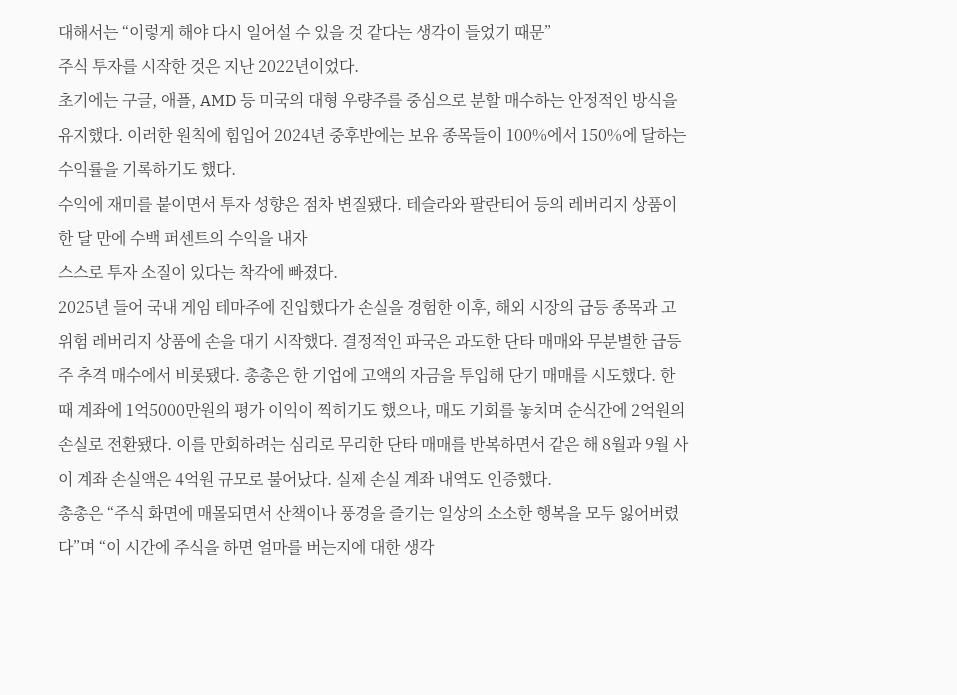대해서는 “이렇게 해야 다시 일어설 수 있을 것 같다는 생각이 들었기 때문”
주식 투자를 시작한 것은 지난 2022년이었다.
초기에는 구글, 애플, AMD 등 미국의 대형 우량주를 중심으로 분할 매수하는 안정적인 방식을 유지했다. 이러한 원칙에 힘입어 2024년 중후반에는 보유 종목들이 100%에서 150%에 달하는 수익률을 기록하기도 했다.
수익에 재미를 붙이면서 투자 성향은 점차 변질됐다. 테슬라와 팔란티어 등의 레버리지 상품이 한 달 만에 수백 퍼센트의 수익을 내자
스스로 투자 소질이 있다는 착각에 빠졌다.
2025년 들어 국내 게임 테마주에 진입했다가 손실을 경험한 이후, 해외 시장의 급등 종목과 고위험 레버리지 상품에 손을 대기 시작했다. 결정적인 파국은 과도한 단타 매매와 무분별한 급등주 추격 매수에서 비롯됐다. 총총은 한 기업에 고액의 자금을 투입해 단기 매매를 시도했다. 한때 계좌에 1억5000만원의 평가 이익이 찍히기도 했으나, 매도 기회를 놓치며 순식간에 2억원의 손실로 전환됐다. 이를 만회하려는 심리로 무리한 단타 매매를 반복하면서 같은 해 8월과 9월 사이 계좌 손실액은 4억원 규모로 불어났다. 실제 손실 계좌 내역도 인증했다.
총총은 “주식 화면에 매몰되면서 산책이나 풍경을 즐기는 일상의 소소한 행복을 모두 잃어버렸다”며 “이 시간에 주식을 하면 얼마를 버는지에 대한 생각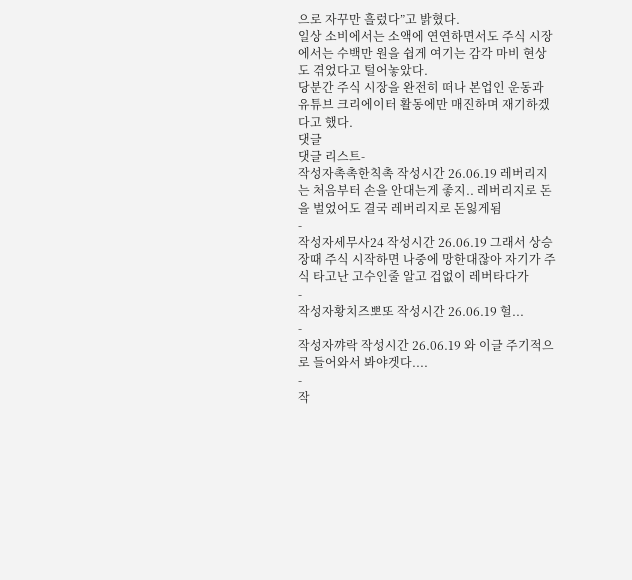으로 자꾸만 흘렀다”고 밝혔다.
일상 소비에서는 소액에 연연하면서도 주식 시장에서는 수백만 원을 쉽게 여기는 감각 마비 현상도 겪었다고 털어놓았다.
당분간 주식 시장을 완전히 떠나 본업인 운동과 유튜브 크리에이터 활동에만 매진하며 재기하겠다고 했다.
댓글
댓글 리스트-
작성자촉촉한칙촉 작성시간 26.06.19 레버리지는 처음부터 손을 안대는게 좋지.. 레버리지로 돈을 벌었어도 결국 레버리지로 돈잃게됨
-
작성자세무사24 작성시간 26.06.19 그래서 상승장때 주식 시작하면 나중에 망한대잖아 자기가 주식 타고난 고수인줄 알고 겁없이 레버타다가
-
작성자황치즈뽀또 작성시간 26.06.19 헐...
-
작성자꺄락 작성시간 26.06.19 와 이글 주기적으로 들어와서 봐야겟다....
-
작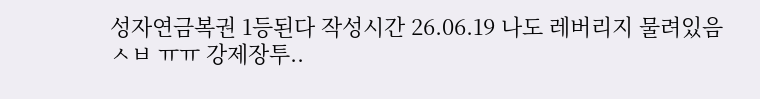성자연금복권 1등된다 작성시간 26.06.19 나도 레버리지 물려있음 ㅅㅂ ㅠㅠ 강제장투..